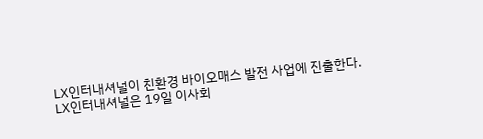LX인터내셔널이 친환경 바이오매스 발전 사업에 진출한다.
LX인터내셔널은 19일 이사회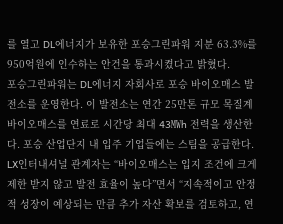를 열고 DL에너지가 보유한 포승그린파워 지분 63.3%를 950억원에 인수하는 안건을 통과시켰다고 밝혔다.
포승그린파워는 DL에너지 자회사로 포승 바이오매스 발전소를 운영한다. 이 발전소는 연간 25만톤 규모 목질계 바이오매스를 연료로 시간당 최대 43㎿h 전력을 생산한다. 포승 산업단지 내 입주 기업들에는 스팀을 공급한다.
LX인터내셔널 관계자는 “바이오매스는 입지 조건에 크게 제한 받지 않고 발전 효율이 높다”면서 “지속적이고 안정적 성장이 예상되는 만큼 추가 자산 확보를 검토하고, 연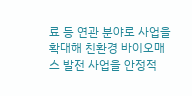료 등 연관 분야로 사업을 확대해 친환경 바이오매스 발전 사업을 안정적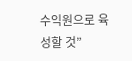수익원으로 육성할 것”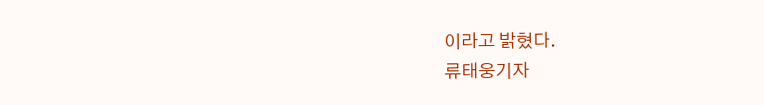이라고 밝혔다.
류태웅기자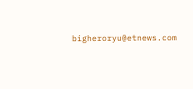bigheroryu@etnews.com